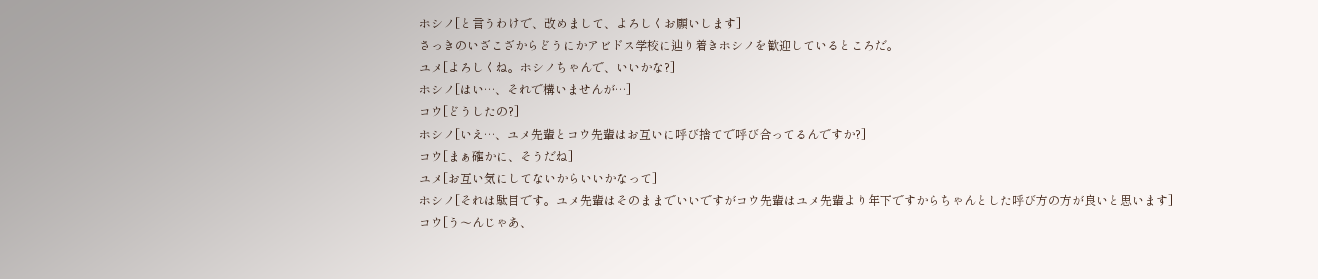ホシノ[と言うわけで、改めまして、よろしくお願いします]
さっきのいざこざからどうにかアビドス学校に辿り着きホシノを歓迎しているところだ。
ユメ[よろしくね。ホシノちゃんで、いいかな?]
ホシノ[はい…、それで構いませんが…]
コウ[どうしたの?]
ホシノ[いえ…、ユメ先輩とコウ先輩はお互いに呼び捨てで呼び合ってるんですか?]
コウ[まぁ確かに、そうだね]
ユメ[お互い気にしてないからいいかなって]
ホシノ[それは駄目です。ユメ先輩はそのままでいいですがコウ先輩はユメ先輩より年下ですからちゃんとした呼び方の方が良いと思います]
コウ[う〜んじゃあ、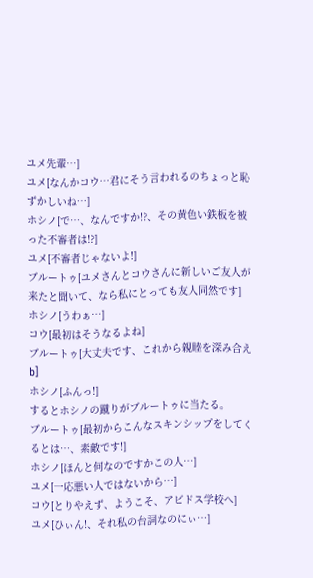ユメ先輩…]
ユメ[なんかコウ…君にそう言われるのちょっと恥ずかしいね…]
ホシノ[で…、なんですか!?、その黄色い鉄板を被った不審者は!?]
ユメ[不審者じゃないよ!]
ブルートゥ[ユメさんとコウさんに新しいご友人が来たと聞いて、なら私にとっても友人同然です]
ホシノ[うわぁ…]
コウ[最初はそうなるよね]
ブルートゥ[大丈夫です、これから親睦を深み合えb]
ホシノ[ふんっ!]
するとホシノの蹴りがブルートゥに当たる。
ブルートゥ[最初からこんなスキンシップをしてくるとは…、素敵です!]
ホシノ[ほんと何なのですかこの人…]
ユメ[一応悪い人ではないから…]
コウ[とりやえず、ようこそ、アビドス学校へ]
ユメ[ひぃん!、それ私の台詞なのにぃ…]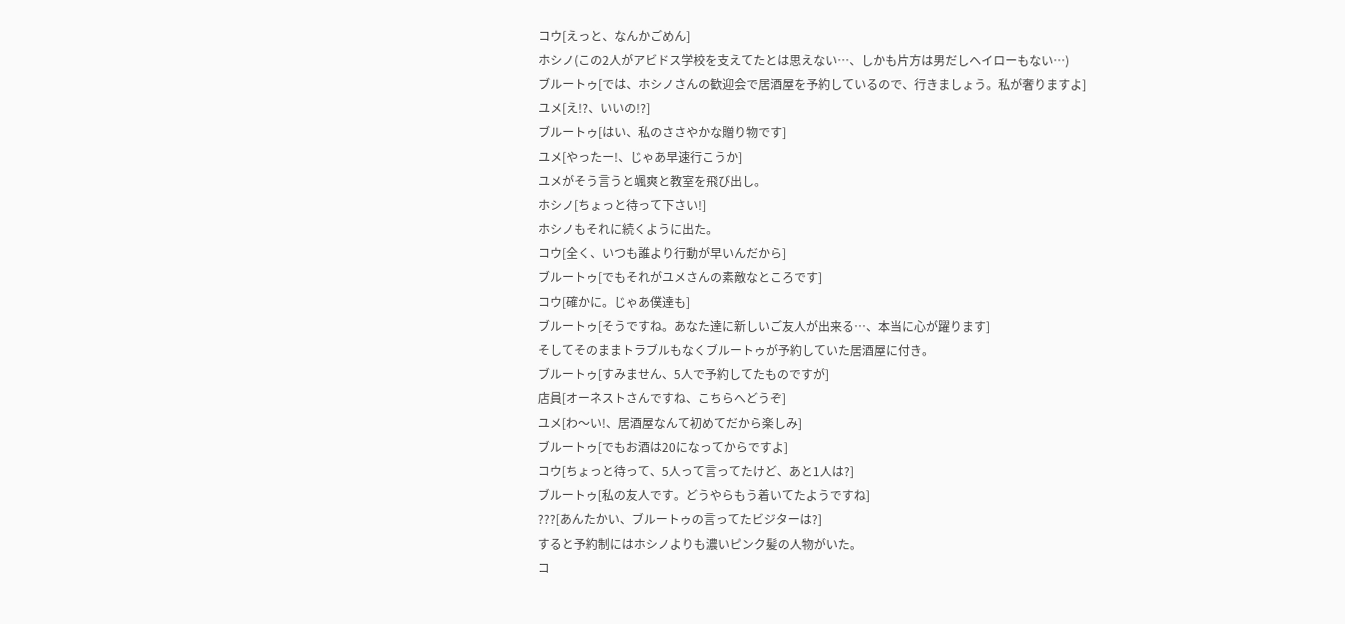コウ[えっと、なんかごめん]
ホシノ(この2人がアビドス学校を支えてたとは思えない…、しかも片方は男だしヘイローもない…)
ブルートゥ[では、ホシノさんの歓迎会で居酒屋を予約しているので、行きましょう。私が奢りますよ]
ユメ[え!?、いいの!?]
ブルートゥ[はい、私のささやかな贈り物です]
ユメ[やったー!、じゃあ早速行こうか]
ユメがそう言うと颯爽と教室を飛び出し。
ホシノ[ちょっと待って下さい!]
ホシノもそれに続くように出た。
コウ[全く、いつも誰より行動が早いんだから]
ブルートゥ[でもそれがユメさんの素敵なところです]
コウ[確かに。じゃあ僕達も]
ブルートゥ[そうですね。あなた達に新しいご友人が出来る…、本当に心が躍ります]
そしてそのままトラブルもなくブルートゥが予約していた居酒屋に付き。
ブルートゥ[すみません、5人で予約してたものですが]
店員[オーネストさんですね、こちらへどうぞ]
ユメ[わ〜い!、居酒屋なんて初めてだから楽しみ]
ブルートゥ[でもお酒は20になってからですよ]
コウ[ちょっと待って、5人って言ってたけど、あと1人は?]
ブルートゥ[私の友人です。どうやらもう着いてたようですね]
???[あんたかい、ブルートゥの言ってたビジターは?]
すると予約制にはホシノよりも濃いピンク髪の人物がいた。
コ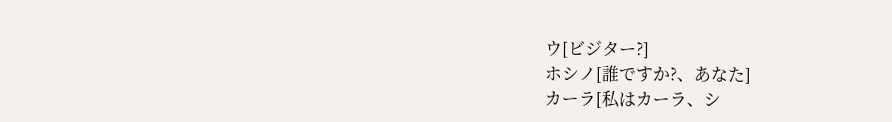ウ[ビジター?]
ホシノ[誰ですか?、あなた]
カーラ[私はカーラ、シ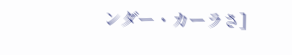ンダー・カーラさ]